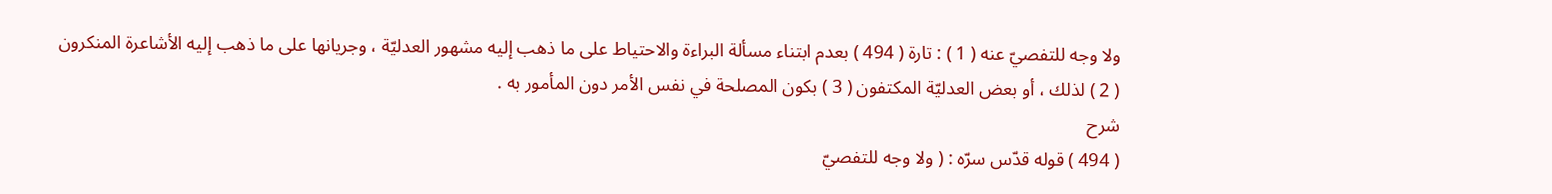ولا وجه للتفصيّ عنه ( 1 ) : تارة ( 494 ) بعدم ابتناء مسألة البراءة والاحتياط على ما ذهب إليه مشهور العدليّة ، وجريانها على ما ذهب إليه الأشاعرة المنكرون ( 2 ) لذلك ، أو بعض العدليّة المكتفون ( 3 ) بكون المصلحة في نفس الأمر دون المأمور به .
شرح
( 494 ) قوله قدّس سرّه : ( ولا وجه للتفصيّ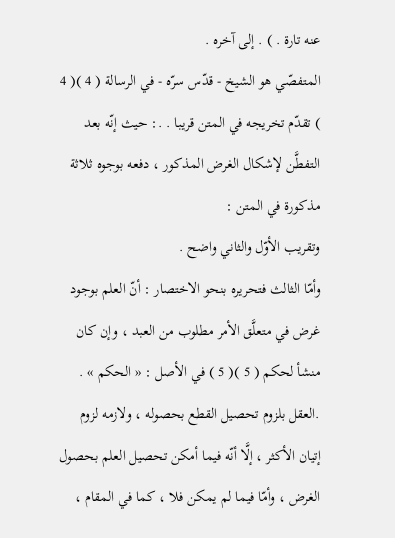عنه تارة . ) . إلى آخره .
المتفصّي هو الشيخ - قدّس سرّه - في الرسالة ( 4 )( 4 ) تقدّم تخريجه في المتن قريبا . .: حيث إنّه بعد التفطَّن لإشكال الغرض المذكور ، دفعه بوجوه ثلاثة مذكورة في المتن :
وتقريب الأوّل والثاني واضح .
وأمّا الثالث فتحريره بنحو الاختصار : أنّ العلم بوجود غرض في متعلَّق الأمر مطلوب من العبد ، وإن كان منشأ لحكم ( 5 )( 5 ) في الأصل : « الحكم » . .العقل بلزوم تحصيل القطع بحصوله ، ولازمه لزوم إتيان الأكثر ، إلَّا أنّه فيما أمكن تحصيل العلم بحصول الغرض ، وأمّا فيما لم يمكن فلا ، كما في المقام ،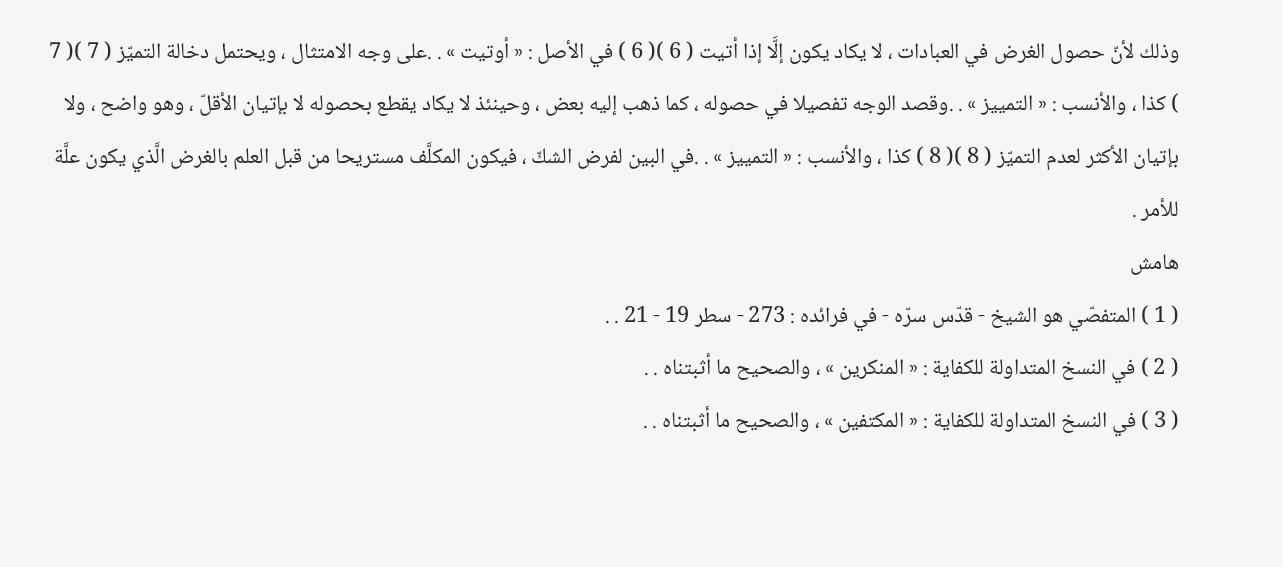وذلك لأنّ حصول الغرض في العبادات ، لا يكاد يكون إلَّا إذا أتيت ( 6 )( 6 ) في الأصل : « أوتيت » . .على وجه الامتثال ، ويحتمل دخالة التميّز ( 7 )( 7 ) كذا ، والأنسب : « التمييز » . .وقصد الوجه تفصيلا في حصوله ، كما ذهب إليه بعض ، وحينئذ لا يكاد يقطع بحصوله لا بإتيان الأقلّ ، وهو واضح ، ولا بإتيان الأكثر لعدم التميّز ( 8 )( 8 ) كذا ، والأنسب : « التمييز » . .في البين لفرض الشكّ ، فيكون المكلَّف مستريحا من قبل العلم بالغرض الَّذي يكون علَّة للأمر .
هامش
( 1 ) المتفصّي هو الشيخ - قدّس سرّه - في فرائده : 273 - سطر 19 - 21 . .
( 2 ) في النسخ المتداولة للكفاية : « المنكرين » ، والصحيح ما أثبتناه . .
( 3 ) في النسخ المتداولة للكفاية : « المكتفين » ، والصحيح ما أثبتناه . .